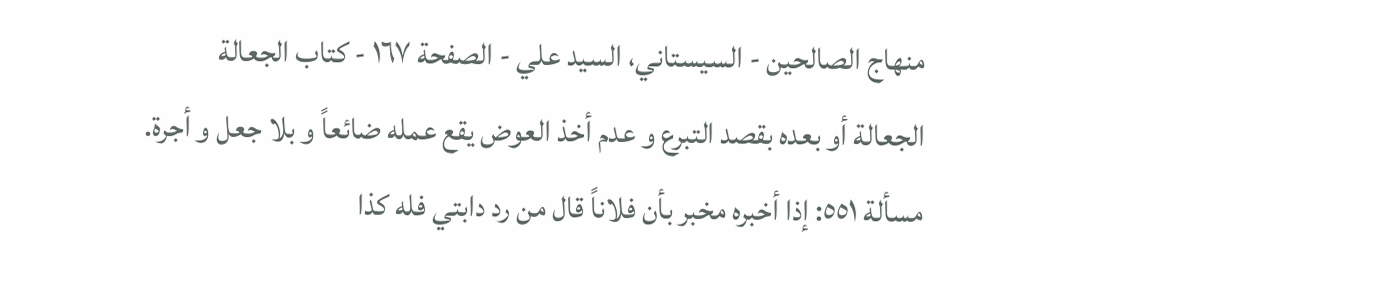منهاج الصالحين - السيستاني، السيد علي - الصفحة ١٦٧ - كتاب الجعالة
الجعالة أو بعده بقصد التبرع و عدم أخذ العوض يقع عمله ضائعاً و بلا جعل و أجرة.
مسألة ٥٥١: إذا أخبره مخبر بأن فلاناً قال من رد دابتي فله كذا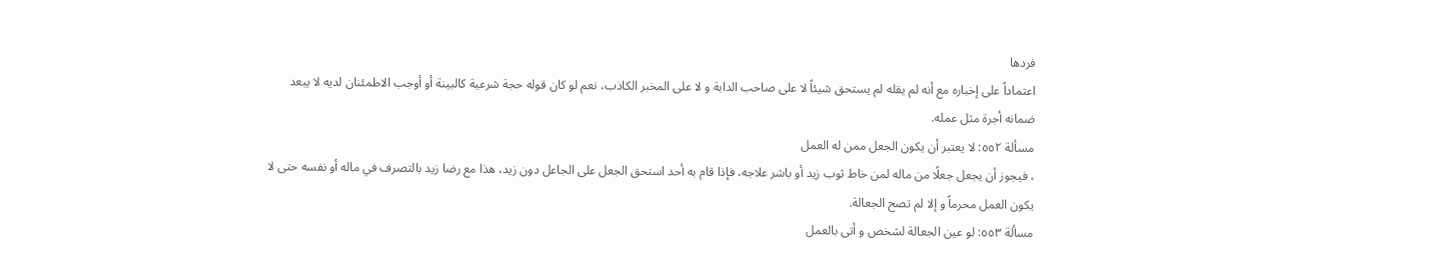فردها
اعتماداً على إخباره مع أنه لم يقله لم يستحق شيئاً لا على صاحب الدابة و لا على المخبر الكاذب، نعم لو كان قوله حجة شرعية كالبينة أو أوجب الاطمئنان لديه لا يبعد ضمانه أجرة مثل عمله.
مسألة ٥٥٢: لا يعتبر أن يكون الجعل ممن له العمل
، فيجوز أن يجعل جعلًا من ماله لمن خاط ثوب زيد أو باشر علاجه، فإذا قام به أحد استحق الجعل على الجاعل دون زيد، هذا مع رضا زيد بالتصرف في ماله أو نفسه حتى لا يكون العمل محرماً و إلا لم تصح الجعالة.
مسألة ٥٥٣: لو عين الجعالة لشخص و أتى بالعمل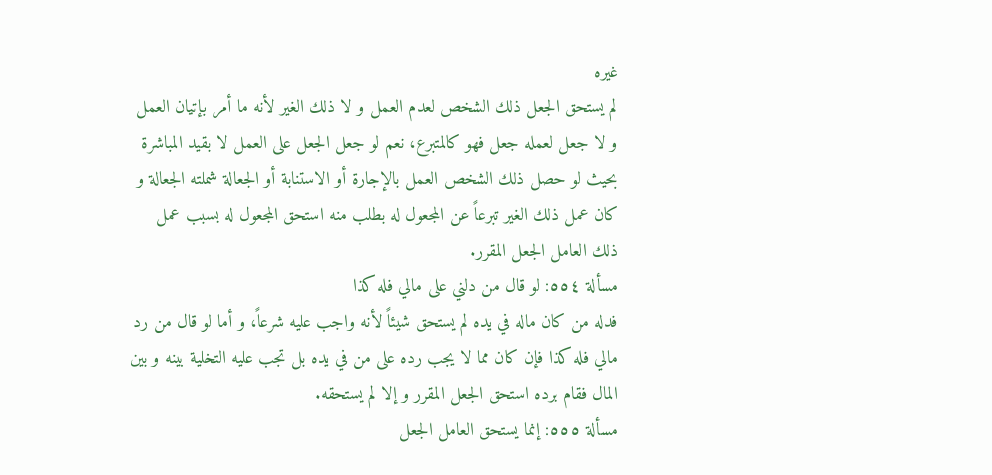غيره
لم يستحق الجعل ذلك الشخص لعدم العمل و لا ذلك الغير لأنه ما أمر بإتيان العمل و لا جعل لعمله جعل فهو كالمتبرع، نعم لو جعل الجعل على العمل لا بقيد المباشرة بحيث لو حصل ذلك الشخص العمل بالإجارة أو الاستنابة أو الجعالة شملته الجعالة و كان عمل ذلك الغير تبرعاً عن المجعول له بطلب منه استحق المجعول له بسبب عمل ذلك العامل الجعل المقرر.
مسألة ٥٥٤: لو قال من دلني على مالي فله كذا
فدله من كان ماله في يده لم يستحق شيئاً لأنه واجب عليه شرعاً، و أما لو قال من رد مالي فله كذا فإن كان مما لا يجب رده على من في يده بل تجب عليه التخلية بينه و بين المال فقام برده استحق الجعل المقرر و إلا لم يستحقه.
مسألة ٥٥٥: إنما يستحق العامل الجعل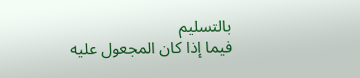بالتسليم
فيما إذا كان المجعول عليه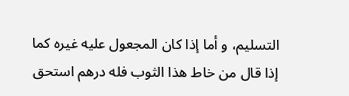التسليم، و أما إذا كان المجعول عليه غيره كما إذا قال من خاط هذا الثوب فله درهم استحق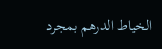الخياط الدرهم بمجرد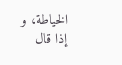الخياطة، و إذا قال